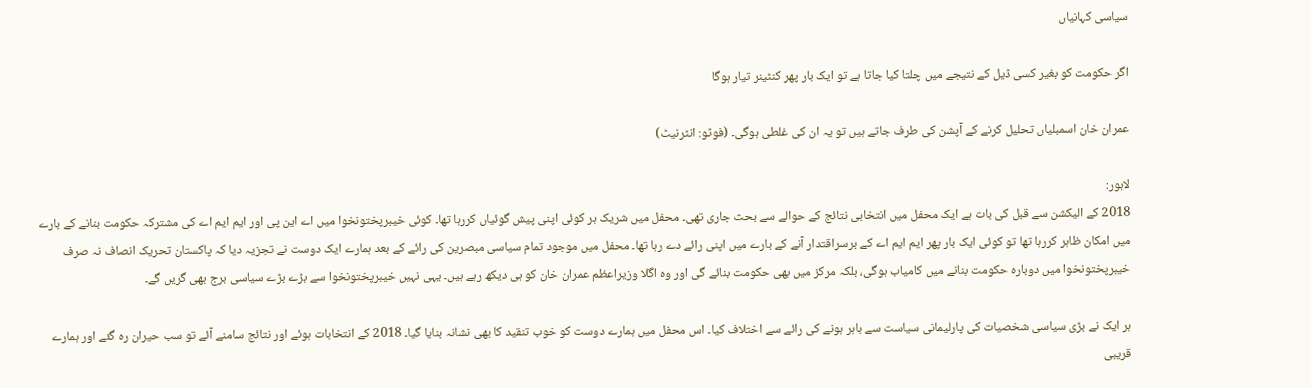سیاسی کہانیاں

اگر حکومت کو بغیر کسی ڈیل کے نتیجے میں چلتا کیا جاتا ہے تو ایک بار پھر کنٹینر تیار ہوگا

عمران خان اسمبلیاں تحلیل کرنے کے آپشن کی طرف جاتے ہیں تو یہ ان کی غلطی ہوگی۔ (فوٹو: انٹرنیٹ)

لاہور:
2018 کے الیکشن سے قبل کی بات ہے ایک محفل میں انتخابی نتائج کے حوالے سے بحث جاری تھی۔ محفل میں شریک ہر کوئی اپنی پیش گوئیاں کررہا تھا۔ کوئی خیبرپختونخوا میں اے این پی اور ایم ایم اے کی مشترکہ حکومت بنانے کے بارے میں امکان ظاہر کررہا تھا تو کوئی ایک بار پھر ایم ایم اے کے برسراقتدار آنے کے بارے میں اپنی رائے دے رہا تھا۔ محفل میں موجود تمام سیاسی مبصرین کی رائے کے بعد ہمارے ایک دوست نے تجزیہ دیا کہ پاکستان تحریک انصاف نہ صرف خیبرپختونخوا میں دوبارہ حکومت بنانے میں کامیاب ہوگی، بلکہ مرکز میں بھی حکومت بنائے گی اور وہ اگلا وزیراعظم عمران خان کو ہی دیکھ رہے ہیں۔ یہی نہیں خیبرپختونخوا سے بڑے بڑے سیاسی برج بھی گریں گے۔

ہر ایک نے بڑی سیاسی شخصیات کی پارلیمانی سیاست سے باہر ہونے کی رائے سے اختلاف کیا۔ اس محفل میں ہمارے دوست کو خوب تنقید کا بھی نشانہ بنایا گیا۔ 2018 کے انتخابات ہوئے اور نتائج سامنے آئے تو سب حیران رہ گئے اور ہمارے قریبی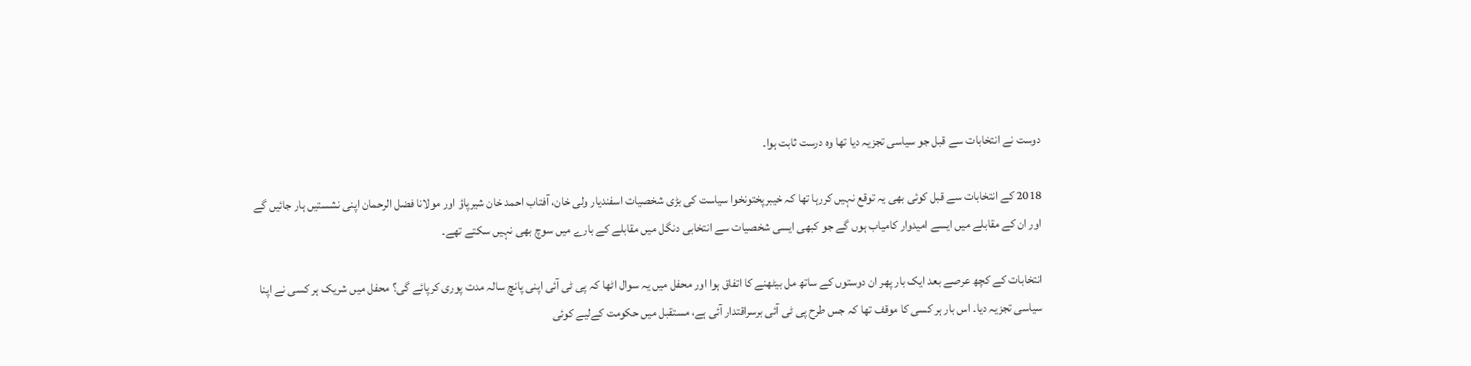دوست نے انتخابات سے قبل جو سیاسی تجزیہ دیا تھا وہ درست ثابت ہوا۔

2018 کے انتخابات سے قبل کوئی بھی یہ توقع نہیں کررہا تھا کہ خیبرپختونخوا سیاست کی بڑی شخصیات اسفندیار ولی خان، آفتاب احمد خان شیرپاؤ اور مولانا فضل الرحمان اپنی نشستیں ہار جائیں گے اور ان کے مقابلے میں ایسے امیدوار کامیاب ہوں گے جو کبھی ایسی شخصیات سے انتخابی دنگل میں مقابلے کے بارے میں سوچ بھی نہیں سکتے تھے۔

انتخابات کے کچھ عرصے بعد ایک بار پھر ان دوستوں کے ساتھ مل بیٹھنے کا اتفاق ہوا اور محفل میں یہ سوال اٹھا کہ پی ٹی آئی اپنی پانچ سالہ مدت پوری کرپائے گی؟ محفل میں شریک ہر کسی نے اپنا سیاسی تجزیہ دیا۔ اس بار ہر کسی کا موقف تھا کہ جس طرح پی ٹی آئی برسراقتدار آئی ہے، مستقبل میں حکومت کےلیے کوئی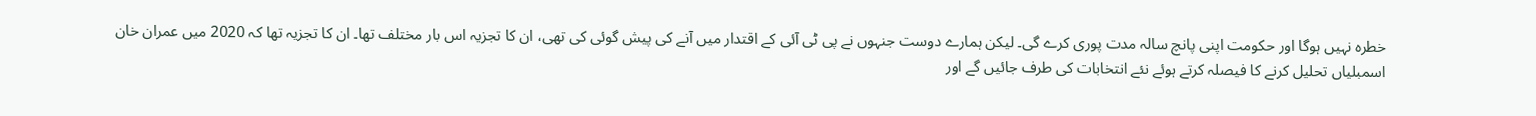خطرہ نہیں ہوگا اور حکومت اپنی پانچ سالہ مدت پوری کرے گی۔ لیکن ہمارے دوست جنہوں نے پی ٹی آئی کے اقتدار میں آنے کی پیش گوئی کی تھی، ان کا تجزیہ اس بار مختلف تھا۔ ان کا تجزیہ تھا کہ 2020 میں عمران خان اسمبلیاں تحلیل کرنے کا فیصلہ کرتے ہوئے نئے انتخابات کی طرف جائیں گے اور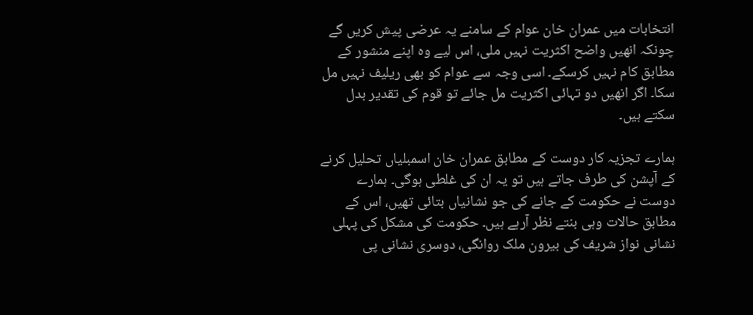انتخابات میں عمران خان عوام کے سامنے یہ عرضی پیش کریں گے چونکہ انھیں واضح اکثریت نہیں ملی، اس لیے وہ اپنے منشور کے مطابق کام نہیں کرسکے۔ اسی وجہ سے عوام کو بھی ریلیف نہیں مل سکا۔ اگر انھیں دو تہائی اکثریت مل جائے تو قوم کی تقدیر بدل سکتے ہیں۔

ہمارے تجزیہ کار دوست کے مطابق عمران خان اسمبلیاں تحلیل کرنے کے آپشن کی طرف جاتے ہیں تو یہ ان کی غلطی ہوگی۔ ہمارے دوست نے حکومت کے جانے کی جو نشانیاں بتائی تھیں، اس کے مطابق حالات وہی بنتے نظر آرہے ہیں۔ حکومت کی مشکل کی پہلی نشانی نواز شریف کی بیرون ملک روانگی، دوسری نشانی پی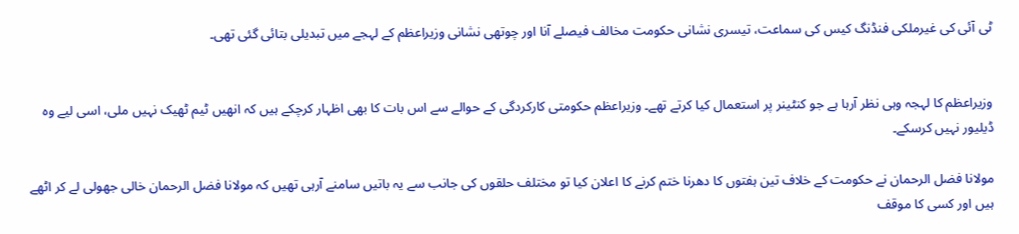ٹی آئی کی غیرملکی فنڈنگ کیس کی سماعت، تیسری نشانی حکومت مخالف فیصلے آنا اور چوتھی نشانی وزیراعظم کے لہجے میں تبدیلی بتائی گئی تھی۔


وزیراعظم کا لہجہ وہی نظر آرہا ہے جو کنٹینر پر استعمال کیا کرتے تھے۔ وزیراعظم حکومتی کارکردگی کے حوالے سے اس بات کا بھی اظہار کرچکے ہیں کہ انھیں ٹیم ٹھیک نہیں ملی، اسی لیے وہ ڈیلیور نہیں کرسکے۔

مولانا فضل الرحمان نے حکومت کے خلاف تین ہفتوں کا دھرنا ختم کرنے کا اعلان کیا تو مختلف حلقوں کی جانب سے یہ باتیں سامنے آرہی تھیں کہ مولانا فضل الرحمان خالی جھولی لے کر اٹھے ہیں اور کسی کا موقف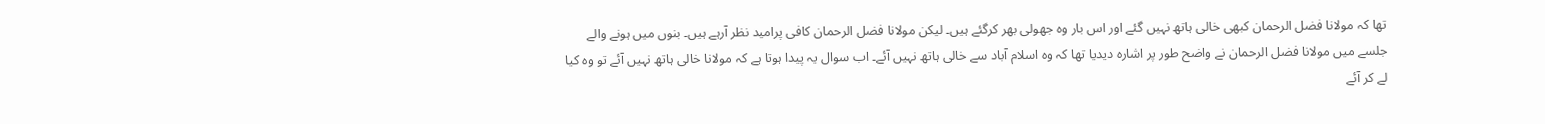تھا کہ مولانا فضل الرحمان کبھی خالی ہاتھ نہیں گئے اور اس بار وہ جھولی بھر کرگئے ہیں۔ لیکن مولانا فضل الرحمان کافی پرامید نظر آرہے ہیں۔ بنوں میں ہونے والے جلسے میں مولانا فضل الرحمان نے واضح طور پر اشارہ دیدیا تھا کہ وہ اسلام آباد سے خالی ہاتھ نہیں آئے۔ اب سوال یہ پیدا ہوتا ہے کہ مولانا خالی ہاتھ نہیں آئے تو وہ کیا لے کر آئے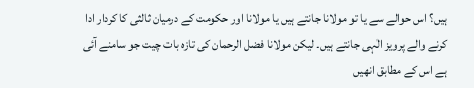ہیں؟ اس حوالے سے یا تو مولانا جانتے ہیں یا مولانا اور حکومت کے درمیان ثالثی کا کردار ادا کرنے والے پرویز الٰہی جانتے ہیں۔ لیکن مولانا فضل الرحمان کی تازہ بات چیت جو سامنے آئی ہے اس کے مطابق انھیں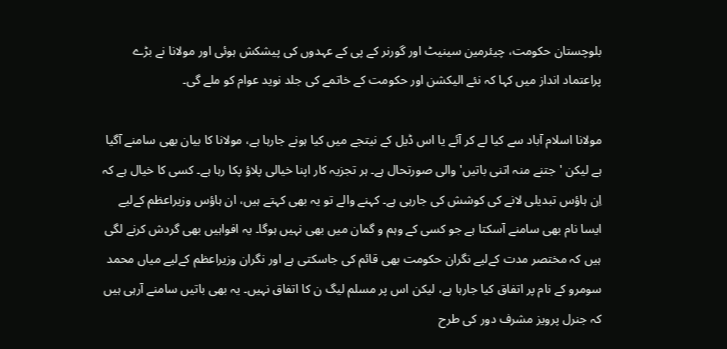بلوچستان حکومت، چیئرمین سینیٹ اور گورنر کے پی کے عہدوں کی پیشکش ہوئی اور مولانا نے بڑے پراعتماد انداز میں کہا کہ نئے الیکشن اور حکومت کے خاتمے کی جلد نوید عوام کو ملے گی۔

مولانا اسلام آباد سے کیا لے کر آئے یا اس ڈیل کے نیتجے میں کیا ہونے جارہا ہے، مولانا کا بیان بھی سامنے آگیا ہے لیکن 'جتنے منہ اتنی باتیں' والی صورتحال ہے۔ ہر تجزیہ کار اپنا خیالی پلاؤ پکا رہا ہے۔ کسی کا خیال ہے کہ اِن ہاؤس تبدیلی لانے کی کوشش کی جارہی ہے۔ کہنے والے تو یہ بھی کہتے ہیں، ان ہاؤس وزیراعظم کےلیے ایسا نام بھی سامنے آسکتا ہے جو کسی کے وہم و گمان میں بھی نہیں ہوگا۔ یہ افواہیں بھی گردش کرنے لگی ہیں کہ مختصر مدت کےلیے نگران حکومت بھی قائم کی جاسکتی ہے اور نگران وزیراعظم کےلیے میاں محمد سومرو کے نام پر اتفاق کیا جارہا ہے، لیکن اس پر مسلم لیگ ن کا اتفاق نہیں۔ یہ بھی باتیں سامنے آرہی ہیں کہ جنرل پرویز مشرف دور کی طرح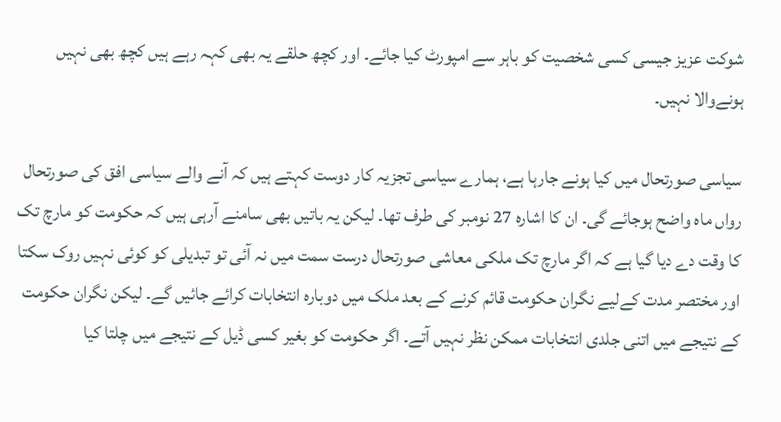شوکت عزیز جیسی کسی شخصیت کو باہر سے امپورٹ کیا جائے۔ اور کچھ حلقے یہ بھی کہہ رہے ہیں کچھ بھی نہیں ہونےوالا نہیں۔

سیاسی صورتحال میں کیا ہونے جارہا ہے، ہمارے سیاسی تجزیہ کار دوست کہتے ہیں کہ آنے والے سیاسی افق کی صورتحال رواں ماہ واضح ہوجائے گی۔ ان کا اشارہ 27 نومبر کی طرف تھا۔ لیکن یہ باتیں بھی سامنے آرہی ہیں کہ حکومت کو مارچ تک کا وقت دے دیا گیا ہے کہ اگر مارچ تک ملکی معاشی صورتحال درست سمت میں نہ آئی تو تبدیلی کو کوئی نہیں روک سکتا اور مختصر مدت کےلیے نگران حکومت قائم کرنے کے بعد ملک میں دوبارہ انتخابات کرائے جائیں گے۔ لیکن نگران حکومت کے نتیجے میں اتنی جلدی انتخابات ممکن نظر نہیں آتے۔ اگر حکومت کو بغیر کسی ڈیل کے نتیجے میں چلتا کیا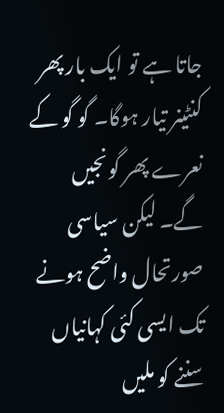جاتا ہے تو ایک بار پھر کنٹینر تیار ہوگا۔ گو گو کے نعرے پھر گونجیں گے۔ لیکن سیاسی صورتحال واضح ہونے تک ایسی کئی کہانیاں سننے کو ملیں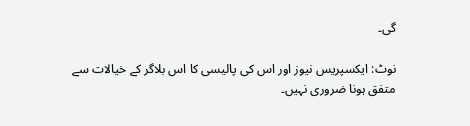گی۔

نوٹ: ایکسپریس نیوز اور اس کی پالیسی کا اس بلاگر کے خیالات سے متفق ہونا ضروری نہیں۔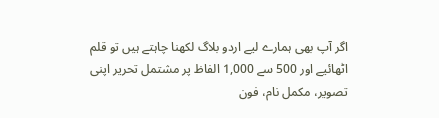اگر آپ بھی ہمارے لیے اردو بلاگ لکھنا چاہتے ہیں تو قلم اٹھائیے اور 500 سے 1,000 الفاظ پر مشتمل تحریر اپنی تصویر، مکمل نام، فون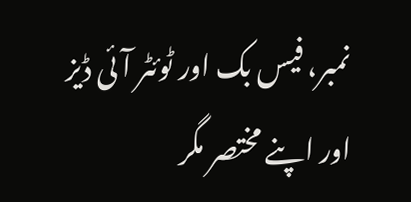نمبر، فیس بک اور ٹوئٹر آئی ڈیز اور اپنے مختصر مگر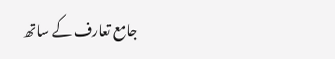جامع تعارف کے ساتھ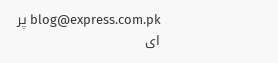blog@express.com.pk پر ای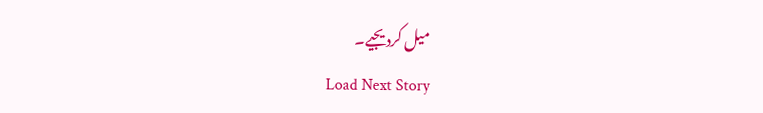میل کردیجیے۔
Load Next Story